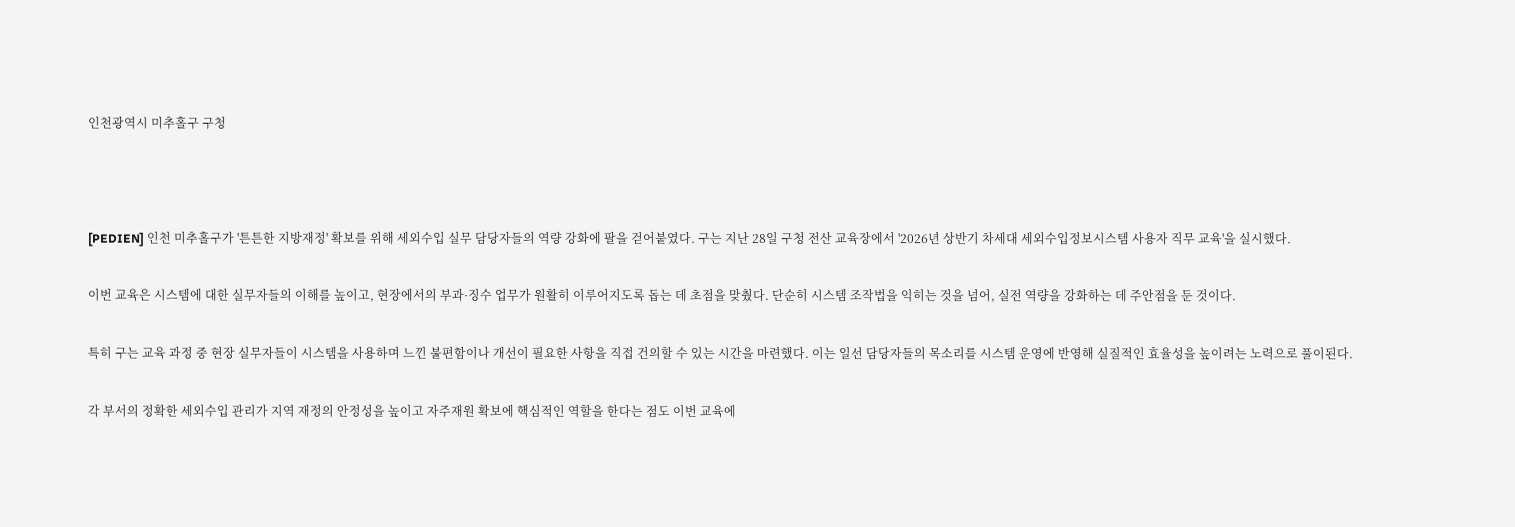인천광역시 미추홀구 구청



[PEDIEN] 인천 미추홀구가 '튼튼한 지방재정' 확보를 위해 세외수입 실무 담당자들의 역량 강화에 팔을 걷어붙였다. 구는 지난 28일 구청 전산 교육장에서 '2026년 상반기 차세대 세외수입정보시스템 사용자 직무 교육'을 실시했다.

이번 교육은 시스템에 대한 실무자들의 이해를 높이고, 현장에서의 부과·징수 업무가 원활히 이루어지도록 돕는 데 초점을 맞췄다. 단순히 시스템 조작법을 익히는 것을 넘어, 실전 역량을 강화하는 데 주안점을 둔 것이다.

특히 구는 교육 과정 중 현장 실무자들이 시스템을 사용하며 느낀 불편함이나 개선이 필요한 사항을 직접 건의할 수 있는 시간을 마련했다. 이는 일선 담당자들의 목소리를 시스템 운영에 반영해 실질적인 효율성을 높이려는 노력으로 풀이된다.

각 부서의 정확한 세외수입 관리가 지역 재정의 안정성을 높이고 자주재원 확보에 핵심적인 역할을 한다는 점도 이번 교육에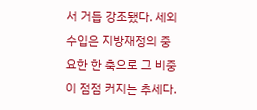서 거듭 강조됐다. 세외수입은 지방재정의 중요한 한 축으로 그 비중이 점점 커지는 추세다.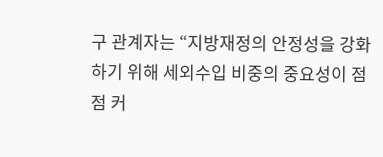구 관계자는 “지방재정의 안정성을 강화하기 위해 세외수입 비중의 중요성이 점점 커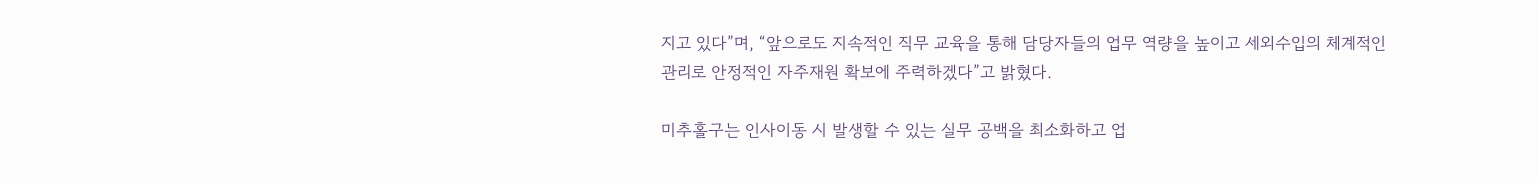지고 있다”며, “앞으로도 지속적인 직무 교육을 통해 담당자들의 업무 역량을 높이고 세외수입의 체계적인 관리로 안정적인 자주재원 확보에 주력하겠다”고 밝혔다.

미추홀구는 인사이동 시 발생할 수 있는 실무 공백을 최소화하고 업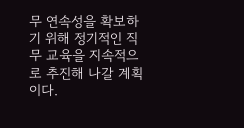무 연속성을 확보하기 위해 정기적인 직무 교육을 지속적으로 추진해 나갈 계획이다.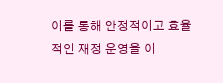이를 통해 안정적이고 효율적인 재정 운영을 이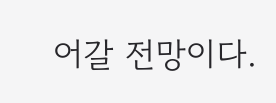어갈 전망이다.